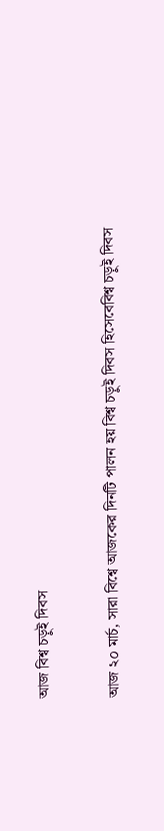আজ বিশ্ব চড়ুই দিবস

আজ ২০ মার্চ, সারা বিশ্বে আজকের দিনটি পালন হয় বিশ্ব চড়ুই দিবস হিসেবেবিশ্ব চড়ুই দিবস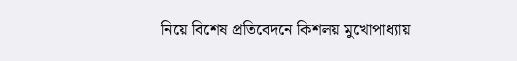নিয়ে বিশেষ প্রতিবেদনে কিশলয় মুখোপাধ্যায়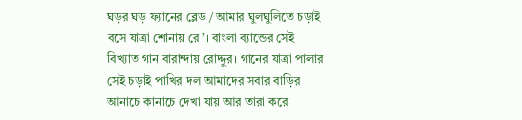ঘড়র ঘড় ফ্যানের ব্লেড / আমার ঘুলঘুলিতে চড়াই বসে যাত্রা শোনায় রে’। বাংলা ব্যান্ডের সেই বিখ্যাত গান বারান্দায় রোদ্দুর। গানের যাত্রা পালার সেই চড়াই পাখির দল আমাদের সবার বাড়ির আনাচে কানাচে দেখা যায় আর তারা করে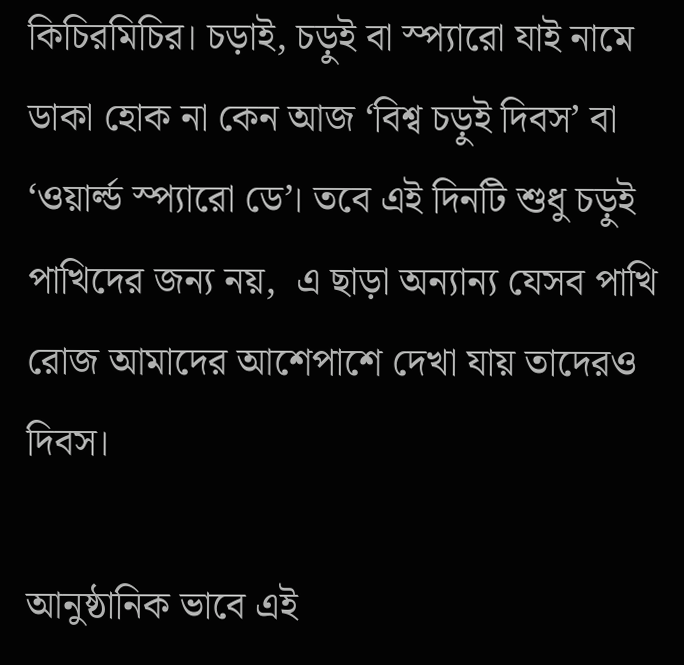কিচিরমিচির। চড়াই, চড়ুই বা স্প্যারো যাই নামে ডাকা হোক না কেন আজ ‘বিশ্ব চড়ুই দিবস’ বা ‘ওয়ার্ল্ড স্প্যারো ডে’। তবে এই দিনটি শুধু চড়ুই পাখিদের জন্য নয়,  এ ছাড়া অন্যান্য যেসব পাখি রোজ আমাদের আশেপাশে দেখা যায় তাদেরও দিবস।

আনুষ্ঠানিক ভাবে এই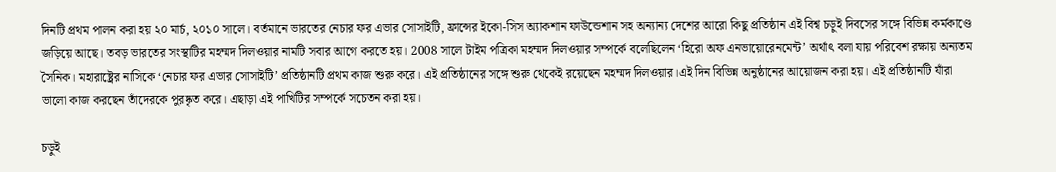দিনটি প্রথম পালন করা হয় ২০ মার্চ, ২০১০ সালে। বর্তমানে ভারতের নেচার ফর এভার সোসাইটি, ফ্রান্সের ইকো-সিস অ্যাকশান ফাউন্ডেশান সহ অন্যান্য দেশের আরো কিছু প্রতিষ্ঠান এই বিশ্ব চড়ুই দিবসের সঙ্গে বিভিন্ন কর্মকাণ্ডে জড়িয়ে আছে। তবড় ভারতের সংস্থাটির মহম্মদ দিলওয়ার নামটি সবার আগে করতে হয়। 2008 সালে টাইম পত্রিকা মহম্মদ দিলওয়ার সম্পর্কে বলেছিলেন ‘হিরো অফ এনভায়োরেনমেন্ট’ অর্থাৎ বলা যায় পরিবেশ রক্ষায় অন্যতম সৈনিক। মহারাষ্ট্রের নাসিকে ‘নেচার ফর এভার সোসাইটি’ প্রতিষ্ঠানটি প্রথম কাজ শুরু করে। এই প্রতিষ্ঠানের সঙ্গে শুরু থেকেই রয়েছেন মহম্মদ দিলওয়ার।এই দিন বিভিন্ন অনুষ্ঠানের আয়োজন করা হয়। এই প্রতিষ্ঠানটি যাঁরা ভালো কাজ করছেন তাঁদেরকে পুরষ্কৃত করে। এছাড়া এই পাখিটির সম্পর্কে সচেতন করা হয়।

চড়ুই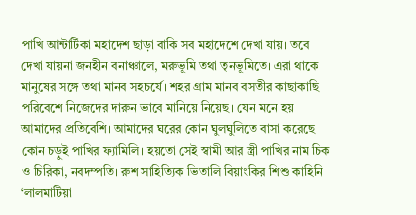পাখি আন্টার্টিকা মহাদেশ ছাড়া বাকি সব মহাদেশে দেখা যায়। তবে দেখা যায়না জনহীন বনাঞ্চালে, মরুভূমি তথা তৃনভূমিতে। এরা থাকে মানুষের সঙ্গে তথা মানব সহচর্যে। শহর গ্রাম মানব বসতীর কাছাকাছি পরিবেশে নিজেদের দারুন ভাবে মানিয়ে নিয়েছ। যেন মনে হয় আমাদের প্রতিবেশি। আমাদের ঘরের কোন ঘুলঘুলিতে বাসা করেছে কোন চড়ুই পাখির ফ্যামিলি। হয়তো সেই স্বামী আর স্ত্রী পাখির নাম চিক ও চিরিকা, নবদম্পতি। রুশ সাহিত্যিক ভিতালি বিয়াংকির শিশু কাহিনি ‘লালমাটিয়া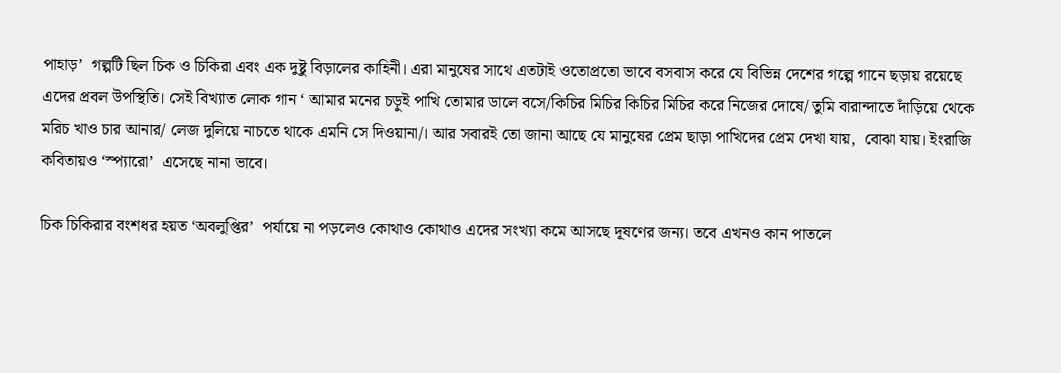পাহাড়’  গল্পটি ছিল চিক ও চিকিরা এবং এক দুষ্টু বিড়ালের কাহিনী। এরা মানুষের সাথে এতটাই ওতোপ্রতো ভাবে বসবাস করে যে বিভিন্ন দেশের গল্পে গানে ছড়ায় রয়েছে এদের প্রবল উপস্থিতি। সেই বিখ্যাত লোক গান ‘ আমার মনের চড়ুই পাখি তোমার ডালে বসে/কিচির মিচির কিচির মিচির করে নিজের দোষে/ তুমি বারান্দাতে দাঁড়িয়ে থেকে মরিচ খাও চার আনার/ লেজ দুলিয়ে নাচতে থাকে এমনি সে দিওয়ানা/। আর সবারই তো জানা আছে যে মানুষের প্রেম ছাড়া পাখিদের প্রেম দেখা যায়,  বোঝা যায়। ইংরাজি কবিতায়ও ‘স্প্যারো’  এসেছে নানা ভাবে।

চিক চিকিরার বংশধর হয়ত ‘অবলুপ্তির’  পর্যায়ে না পড়লেও কোথাও কোথাও এদের সংখ্যা কমে আসছে দূষণের জন্য। তবে এখনও কান পাতলে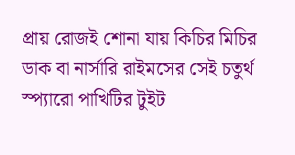প্রায় রোজই শোনা যায় কিচির মিচির ডাক বা নার্সারি রাইমসের সেই চতুর্থ স্প্যারো পাখিটির টুইট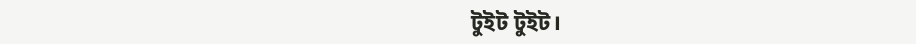টুইট টুইট।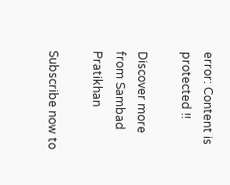error: Content is protected !!

Discover more from Sambad Pratikhan

Subscribe now to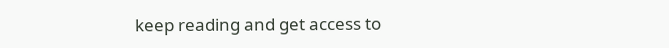keep reading and get access to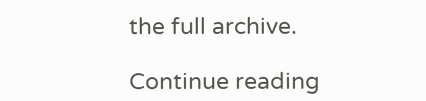the full archive.

Continue reading